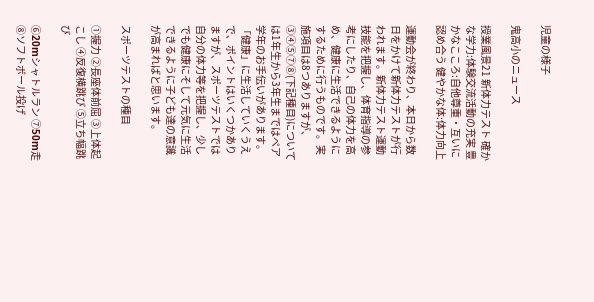児童の様子

鬼高小のニュース

授業風景21 新体力テスト 確かな学力:体験交流活動の充実 豊かなこころ:自他尊重・互いに認め合う 健やかな体:体力向上

運動会が終わり、本日から数日をかけて新体力テストが行われます。新体力テスト運動技能を把握し、体育指導の参考にしたり、自己の体力を高め、健康に生活できるようにするために行うものです。実施項目は8つありますが、③④⑤⑦⑧(下記種目)については1年生から3年生まではペア学年のお手伝いがあります。「健康」に生活していくうえで、ポイントはいくつかありますが、スポーツテストでは自分の体力等を把握し、少しでも健康にそして元気に生活できるように子ども達の意識が高まればと思います。

スポーツテストの種目

①握力 ②長座体前屈 ③上体起こし ④反復横跳び ⑤立ち幅跳び

⑥20mシャトルラン ⑦50m走 ⑧ソフトボール投げ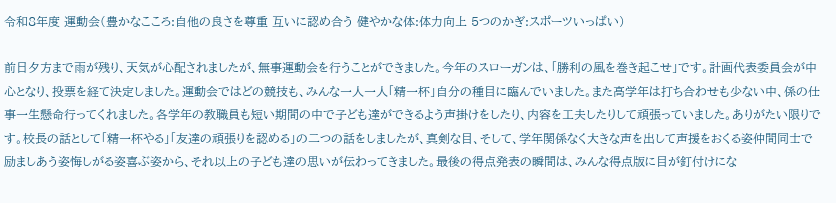令和8年度 運動会(豊かなこころ:自他の良さを尊重 互いに認め合う 健やかな体:体力向上 5つのかぎ:スポーツいっぱい)

前日夕方まで雨が残り、天気が心配されましたが、無事運動会を行うことができました。今年のスローガンは、「勝利の風を巻き起こせ」です。計画代表委員会が中心となり、投票を経て決定しました。運動会ではどの競技も、みんな一人一人「精一杯」自分の種目に臨んでいました。また高学年は打ち合わせも少ない中、係の仕事一生懸命行ってくれました。各学年の教職員も短い期間の中で子ども達ができるよう声掛けをしたり、内容を工夫したりして頑張っていました。ありがたい限りです。校長の話として「精一杯やる」「友達の頑張りを認める」の二つの話をしましたが、真剣な目、そして、学年関係なく大きな声を出して声援をおくる姿仲間同士で励ましあう姿悔しがる姿喜ぶ姿から、それ以上の子ども達の思いが伝わってきました。最後の得点発表の瞬間は、みんな得点版に目が釘付けにな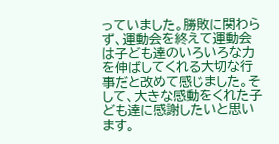っていました。勝敗に関わらず、運動会を終えて運動会は子ども達のいろいろな力を伸ばしてくれる大切な行事だと改めて感じました。そして、大きな感動をくれた子ども達に感謝したいと思います。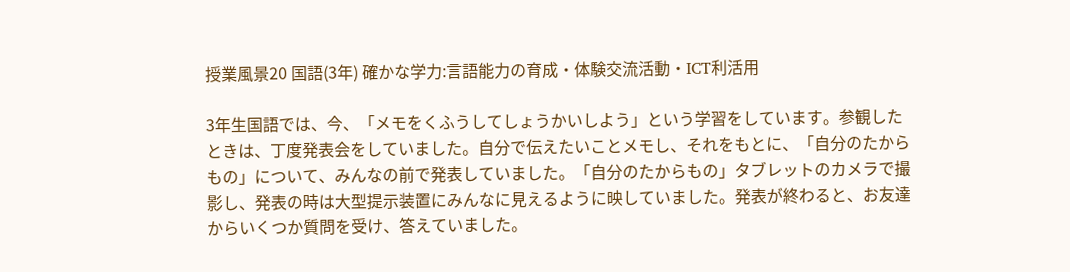授業風景20 国語(3年) 確かな学力:言語能力の育成・体験交流活動・ICT利活用

3年生国語では、今、「メモをくふうしてしょうかいしよう」という学習をしています。参観したときは、丁度発表会をしていました。自分で伝えたいことメモし、それをもとに、「自分のたからもの」について、みんなの前で発表していました。「自分のたからもの」タブレットのカメラで撮影し、発表の時は大型提示装置にみんなに見えるように映していました。発表が終わると、お友達からいくつか質問を受け、答えていました。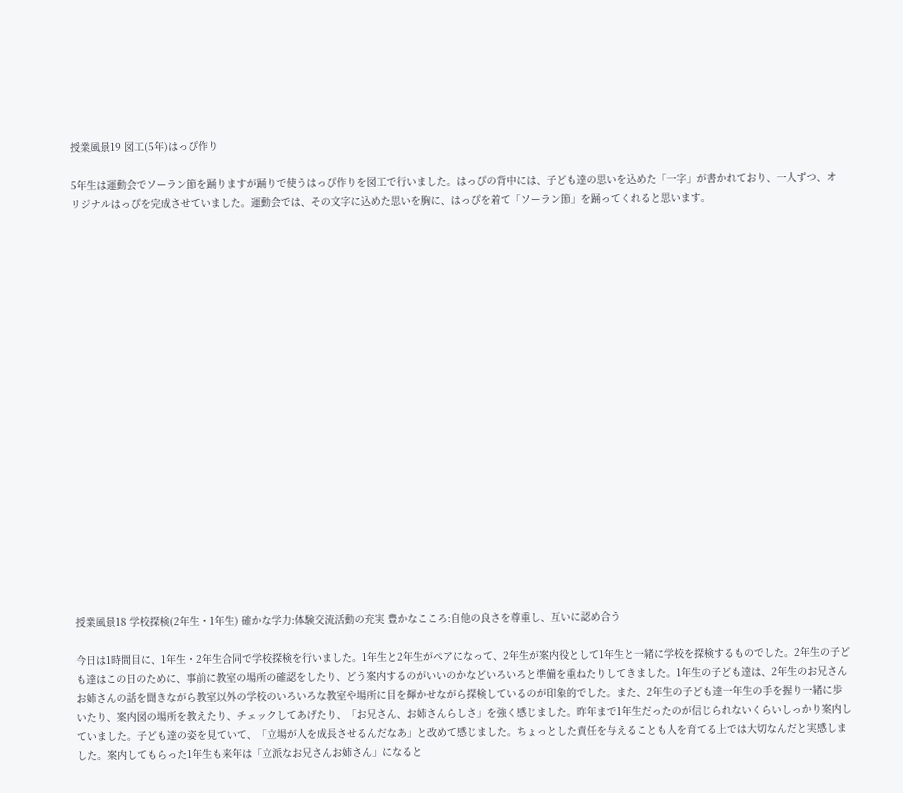授業風景19 図工(5年)はっぴ作り

5年生は運動会でソーラン節を踊りますが踊りで使うはっぴ作りを図工で行いました。はっぴの背中には、子ども達の思いを込めた「一字」が書かれており、一人ずつ、オリジナルはっぴを完成させていました。運動会では、その文字に込めた思いを胸に、はっぴを着て「ソーラン節」を踊ってくれると思います。





















授業風景18 学校探検(2年生・1年生) 確かな学力:体験交流活動の充実 豊かなこころ:自他の良さを尊重し、互いに認め合う

今日は1時間目に、1年生・2年生合同で学校探検を行いました。1年生と2年生がペアになって、2年生が案内役として1年生と一緒に学校を探検するものでした。2年生の子ども達はこの日のために、事前に教室の場所の確認をしたり、どう案内するのがいいのかなどいろいろと準備を重ねたりしてきました。1年生の子ども達は、2年生のお兄さんお姉さんの話を聞きながら教室以外の学校のいろいろな教室や場所に目を輝かせながら探検しているのが印象的でした。また、2年生の子ども達一年生の手を握り一緒に歩いたり、案内図の場所を教えたり、チェックしてあげたり、「お兄さん、お姉さんらしさ」を強く感じました。昨年まで1年生だったのが信じられないくらいしっかり案内していました。子ども達の姿を見ていて、「立場が人を成長させるんだなあ」と改めて感じました。ちょっとした責任を与えることも人を育てる上では大切なんだと実感しました。案内してもらった1年生も来年は「立派なお兄さんお姉さん」になると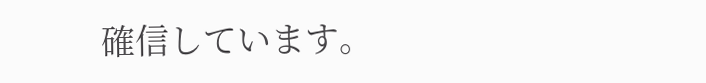確信しています。